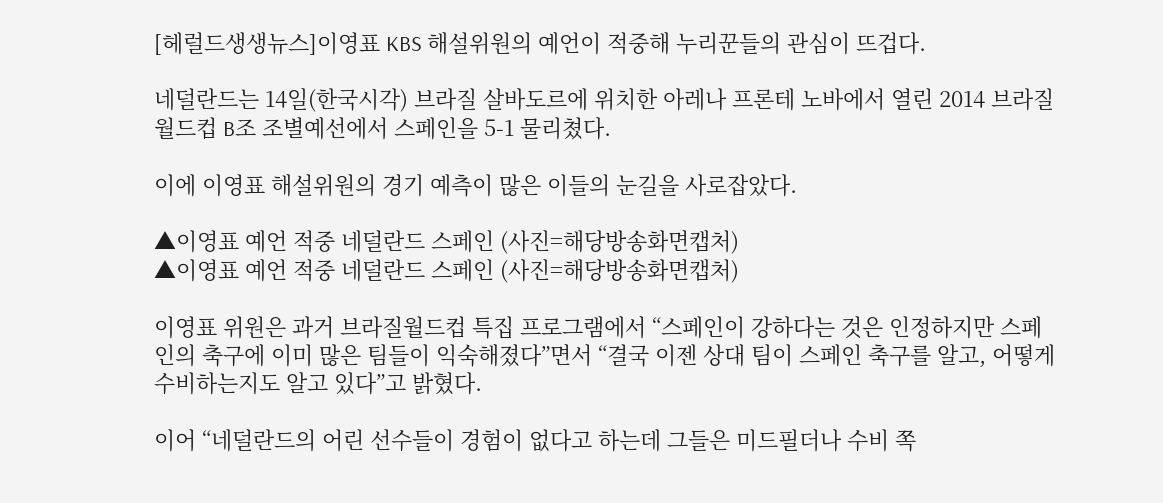[헤럴드생생뉴스]이영표 KBS 해설위원의 예언이 적중해 누리꾼들의 관심이 뜨겁다.

네덜란드는 14일(한국시각) 브라질 살바도르에 위치한 아레나 프론테 노바에서 열린 2014 브라질월드컵 B조 조별예선에서 스페인을 5-1 물리쳤다.

이에 이영표 해설위원의 경기 예측이 많은 이들의 눈길을 사로잡았다.

▲이영표 예언 적중 네덜란드 스페인 (사진=해당방송화면캡처)
▲이영표 예언 적중 네덜란드 스페인 (사진=해당방송화면캡처)

이영표 위원은 과거 브라질월드컵 특집 프로그램에서 “스페인이 강하다는 것은 인정하지만 스페인의 축구에 이미 많은 팀들이 익숙해졌다”면서 “결국 이젠 상대 팀이 스페인 축구를 알고, 어떻게 수비하는지도 알고 있다”고 밝혔다.

이어 “네덜란드의 어린 선수들이 경험이 없다고 하는데 그들은 미드필더나 수비 쪽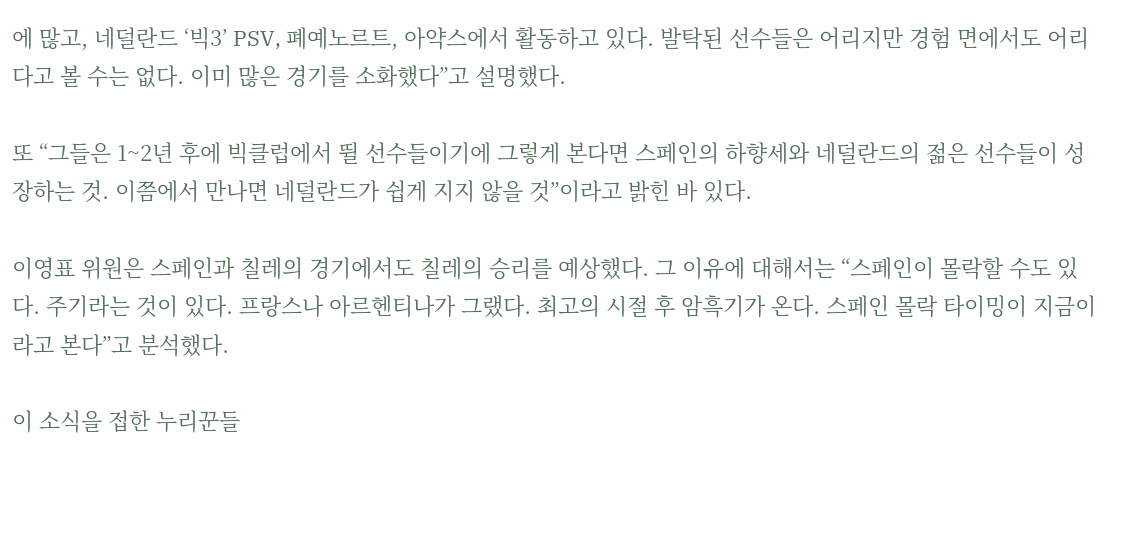에 많고, 네덜란드 ‘빅3’ PSV, 폐예노르트, 아약스에서 활동하고 있다. 발탁된 선수들은 어리지만 경험 면에서도 어리다고 볼 수는 없다. 이미 많은 경기를 소화했다”고 설명했다.

또 “그들은 1~2년 후에 빅클럽에서 뛸 선수들이기에 그렇게 본다면 스페인의 하향세와 네덜란드의 젊은 선수들이 성장하는 것. 이쯤에서 만나면 네덜란드가 쉽게 지지 않을 것”이라고 밝힌 바 있다.

이영표 위원은 스페인과 칠레의 경기에서도 칠레의 승리를 예상했다. 그 이유에 대해서는 “스페인이 몰락할 수도 있다. 주기라는 것이 있다. 프랑스나 아르헨티나가 그랬다. 최고의 시절 후 암흑기가 온다. 스페인 몰락 타이밍이 지금이라고 본다”고 분석했다.

이 소식을 접한 누리꾼들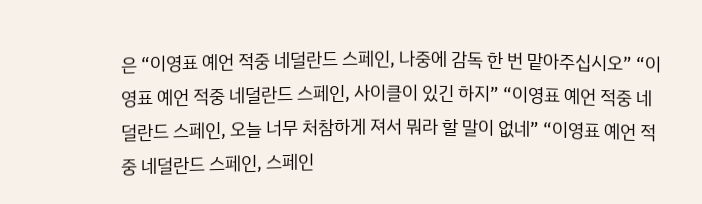은 “이영표 예언 적중 네덜란드 스페인, 나중에 감독 한 번 맡아주십시오” “이영표 예언 적중 네덜란드 스페인, 사이클이 있긴 하지” “이영표 예언 적중 네덜란드 스페인, 오늘 너무 처참하게 져서 뭐라 할 말이 없네” “이영표 예언 적중 네덜란드 스페인, 스페인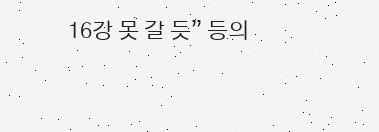16강 못 갈 듯” 등의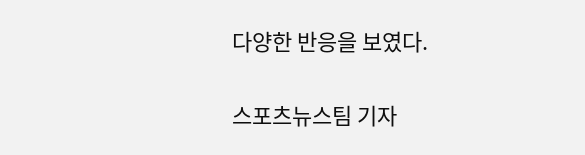다양한 반응을 보였다.

스포츠뉴스팀 기자